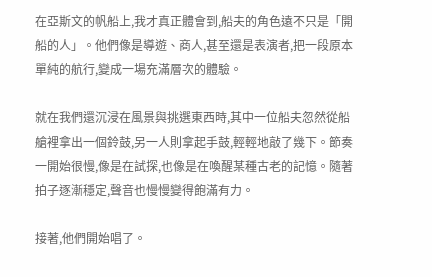在亞斯文的帆船上,我才真正體會到,船夫的角色遠不只是「開船的人」。他們像是導遊、商人,甚至還是表演者,把一段原本單純的航行,變成一場充滿層次的體驗。

就在我們還沉浸在風景與挑選東西時,其中一位船夫忽然從船艙裡拿出一個鈴鼓,另一人則拿起手鼓,輕輕地敲了幾下。節奏一開始很慢,像是在試探,也像是在喚醒某種古老的記憶。隨著拍子逐漸穩定,聲音也慢慢變得飽滿有力。

接著,他們開始唱了。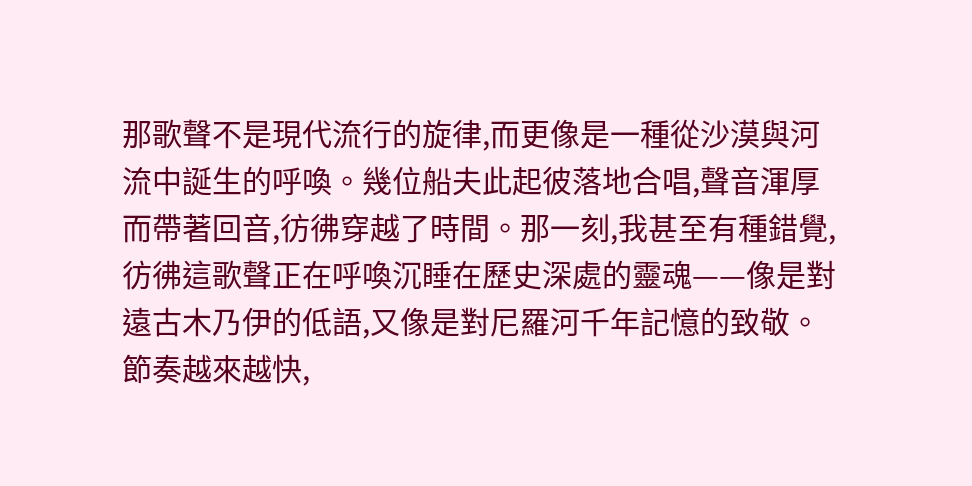那歌聲不是現代流行的旋律,而更像是一種從沙漠與河流中誕生的呼喚。幾位船夫此起彼落地合唱,聲音渾厚而帶著回音,彷彿穿越了時間。那一刻,我甚至有種錯覺,彷彿這歌聲正在呼喚沉睡在歷史深處的靈魂——像是對遠古木乃伊的低語,又像是對尼羅河千年記憶的致敬。
節奏越來越快,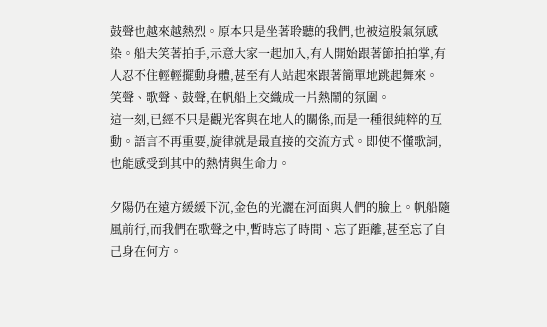鼓聲也越來越熱烈。原本只是坐著聆聽的我們,也被這股氣氛感染。船夫笑著拍手,示意大家一起加入,有人開始跟著節拍拍掌,有人忍不住輕輕擺動身體,甚至有人站起來跟著簡單地跳起舞來。
笑聲、歌聲、鼓聲,在帆船上交織成一片熱鬧的氛圍。
這一刻,已經不只是觀光客與在地人的關係,而是一種很純粹的互動。語言不再重要,旋律就是最直接的交流方式。即使不懂歌詞,也能感受到其中的熱情與生命力。

夕陽仍在遠方緩緩下沉,金色的光灑在河面與人們的臉上。帆船隨風前行,而我們在歌聲之中,暫時忘了時間、忘了距離,甚至忘了自己身在何方。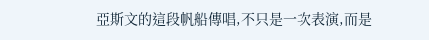亞斯文的這段帆船傳唱,不只是一次表演,而是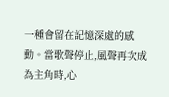一種會留在記憶深處的感動。當歌聲停止,風聲再次成為主角時,心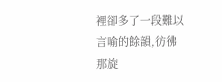裡卻多了一段難以言喻的餘韻,彷彿那旋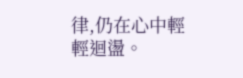律,仍在心中輕輕迴盪。